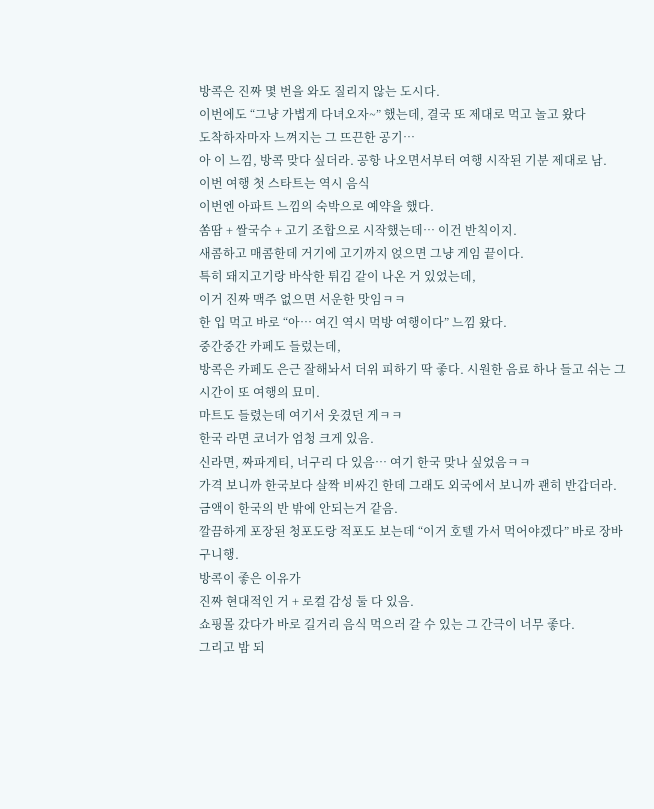방콕은 진짜 몇 번을 와도 질리지 않는 도시다.
이번에도 “그냥 가볍게 다녀오자~” 했는데, 결국 또 제대로 먹고 놀고 왔다
도착하자마자 느껴지는 그 뜨끈한 공기…
아 이 느낌, 방콕 맞다 싶더라. 공항 나오면서부터 여행 시작된 기분 제대로 남.
이번 여행 첫 스타트는 역시 음식
이번엔 아파트 느낌의 숙박으로 예약을 했다.
쏨땀 + 쌀국수 + 고기 조합으로 시작했는데… 이건 반칙이지.
새콤하고 매콤한데 거기에 고기까지 얹으면 그냥 게임 끝이다.
특히 돼지고기랑 바삭한 튀김 같이 나온 거 있었는데,
이거 진짜 맥주 없으면 서운한 맛임ㅋㅋ
한 입 먹고 바로 “아… 여긴 역시 먹방 여행이다” 느낌 왔다.
중간중간 카페도 들렀는데,
방콕은 카페도 은근 잘해놔서 더위 피하기 딱 좋다. 시원한 음료 하나 들고 쉬는 그 시간이 또 여행의 묘미.
마트도 들렸는데 여기서 웃겼던 게ㅋㅋ
한국 라면 코너가 엄청 크게 있음.
신라면, 짜파게티, 너구리 다 있음… 여기 한국 맞나 싶었음ㅋㅋ
가격 보니까 한국보다 살짝 비싸긴 한데 그래도 외국에서 보니까 괜히 반갑더라.
금액이 한국의 반 밖에 안되는거 같음.
깔끔하게 포장된 청포도랑 적포도 보는데 “이거 호텔 가서 먹어야겠다” 바로 장바구니행.
방콕이 좋은 이유가
진짜 현대적인 거 + 로컬 감성 둘 다 있음.
쇼핑몰 갔다가 바로 길거리 음식 먹으러 갈 수 있는 그 간극이 너무 좋다.
그리고 밤 되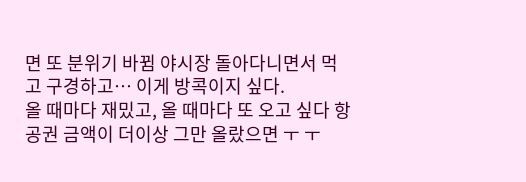면 또 분위기 바뀜 야시장 돌아다니면서 먹고 구경하고… 이게 방콕이지 싶다.
올 때마다 재밌고, 올 때마다 또 오고 싶다 항공권 금액이 더이상 그만 올랐으면 ㅜ ㅜ